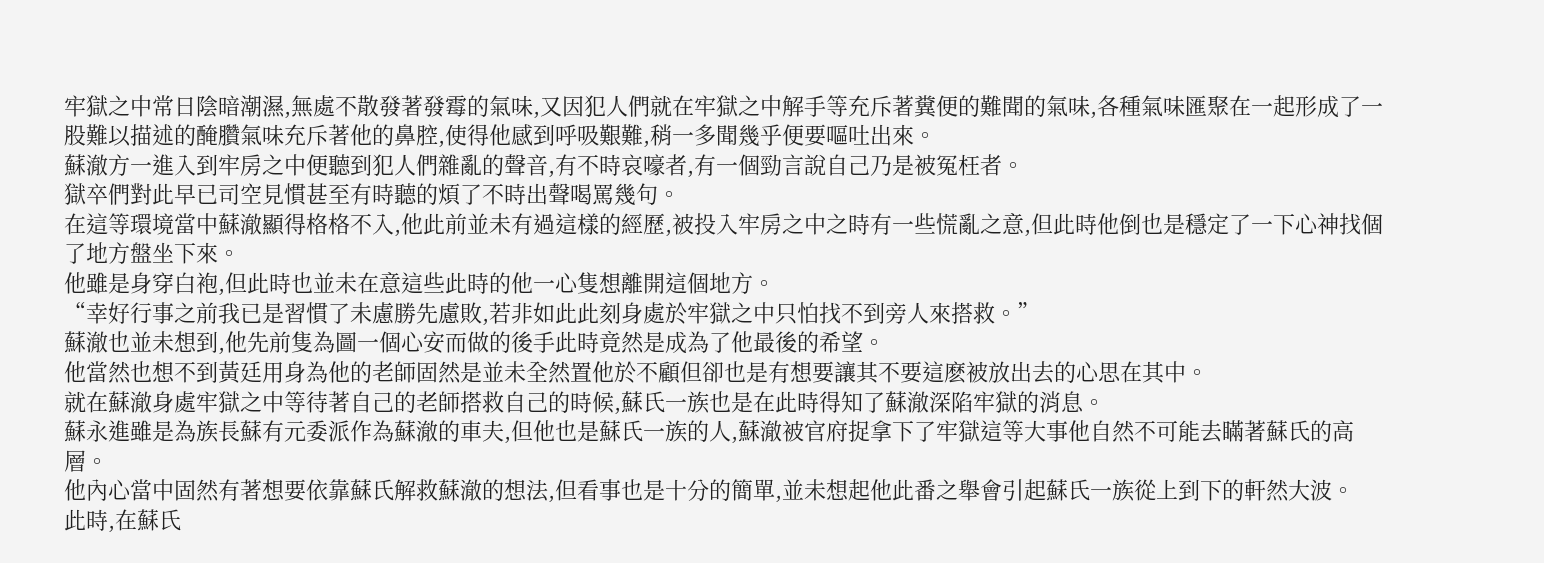牢獄之中常日陰暗潮濕,無處不散發著發霉的氣味,又因犯人們就在牢獄之中解手等充斥著糞便的難聞的氣味,各種氣味匯聚在一起形成了一股難以描述的醃臢氣味充斥著他的鼻腔,使得他感到呼吸艱難,稍一多聞幾乎便要嘔吐出來。
蘇澈方一進入到牢房之中便聽到犯人們雜亂的聲音,有不時哀嚎者,有一個勁言說自己乃是被冤枉者。
獄卒們對此早已司空見慣甚至有時聽的煩了不時出聲喝罵幾句。
在這等環境當中蘇澈顯得格格不入,他此前並未有過這樣的經歷,被投入牢房之中之時有一些慌亂之意,但此時他倒也是穩定了一下心神找個了地方盤坐下來。
他雖是身穿白袍,但此時也並未在意這些此時的他一心隻想離開這個地方。
“幸好行事之前我已是習慣了未慮勝先慮敗,若非如此此刻身處於牢獄之中只怕找不到旁人來搭救。”
蘇澈也並未想到,他先前隻為圖一個心安而做的後手此時竟然是成為了他最後的希望。
他當然也想不到黃廷用身為他的老師固然是並未全然置他於不顧但卻也是有想要讓其不要這麽被放出去的心思在其中。
就在蘇澈身處牢獄之中等待著自己的老師搭救自己的時候,蘇氏一族也是在此時得知了蘇澈深陷牢獄的消息。
蘇永進雖是為族長蘇有元委派作為蘇澈的車夫,但他也是蘇氏一族的人,蘇澈被官府捉拿下了牢獄這等大事他自然不可能去瞞著蘇氏的高層。
他內心當中固然有著想要依靠蘇氏解救蘇澈的想法,但看事也是十分的簡單,並未想起他此番之舉會引起蘇氏一族從上到下的軒然大波。
此時,在蘇氏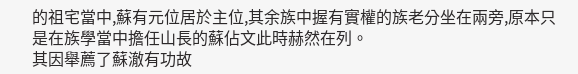的祖宅當中,蘇有元位居於主位,其余族中握有實權的族老分坐在兩旁,原本只是在族學當中擔任山長的蘇佔文此時赫然在列。
其因舉薦了蘇澈有功故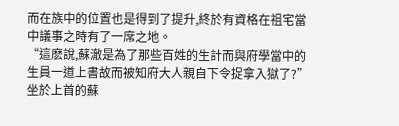而在族中的位置也是得到了提升,終於有資格在祖宅當中議事之時有了一席之地。
“這麽說,蘇澈是為了那些百姓的生計而與府學當中的生員一道上書故而被知府大人親自下令捉拿入獄了?”
坐於上首的蘇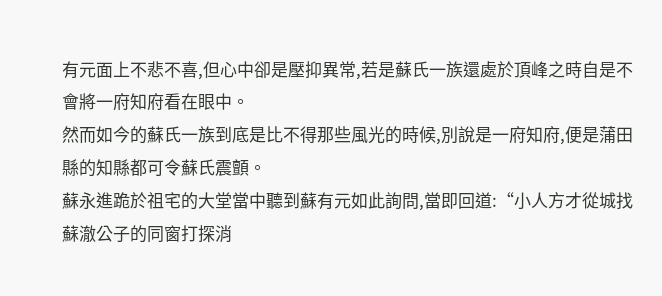有元面上不悲不喜,但心中卻是壓抑異常,若是蘇氏一族還處於頂峰之時自是不會將一府知府看在眼中。
然而如今的蘇氏一族到底是比不得那些風光的時候,別說是一府知府,便是蒲田縣的知縣都可令蘇氏震顫。
蘇永進跪於祖宅的大堂當中聽到蘇有元如此詢問,當即回道:“小人方才從城找蘇澈公子的同窗打探消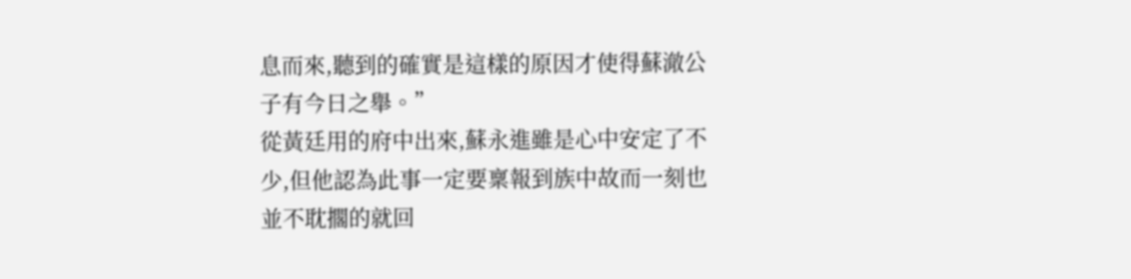息而來,聽到的確實是這樣的原因才使得蘇澈公子有今日之舉。”
從黃廷用的府中出來,蘇永進雖是心中安定了不少,但他認為此事一定要稟報到族中故而一刻也並不耽擱的就回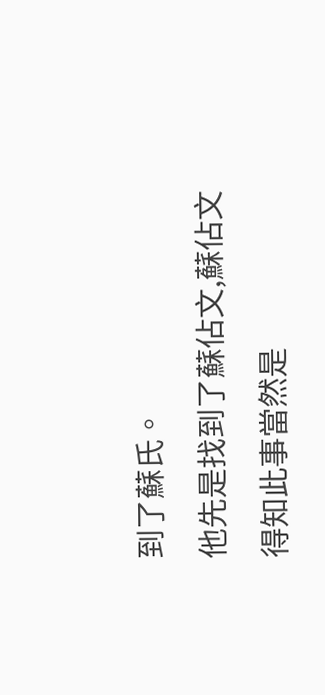到了蘇氏。
他先是找到了蘇佔文,蘇佔文得知此事當然是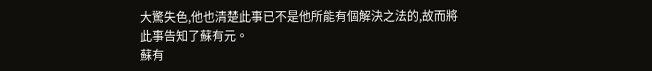大驚失色,他也清楚此事已不是他所能有個解決之法的,故而將此事告知了蘇有元。
蘇有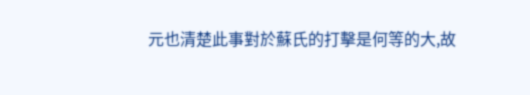元也清楚此事對於蘇氏的打擊是何等的大,故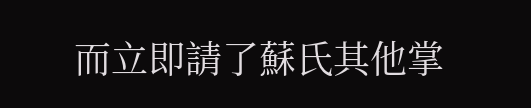而立即請了蘇氏其他掌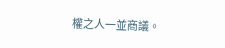權之人一並商議。